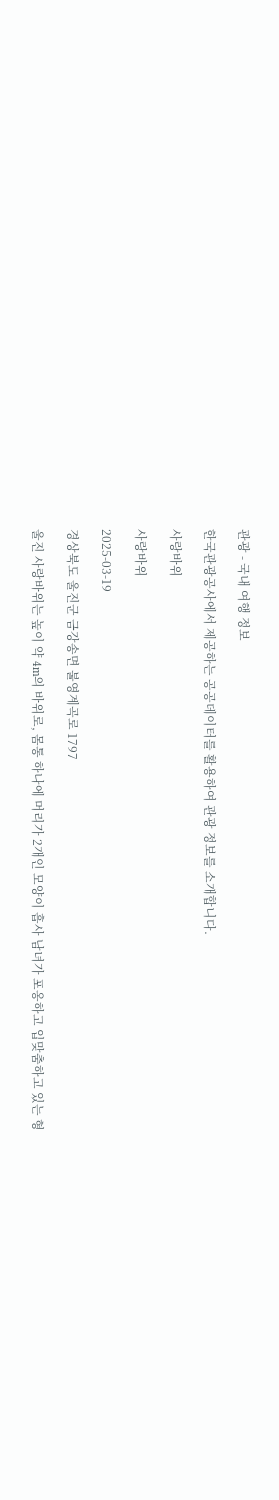관광 - 국내 여행 정보

한국관광공사에서 제공하는 공공데이터를 활용하여 관광 정보를 소개합니다.

사랑바위

사랑바위

2025-03-19

경상북도 울진군 금강송면 불영계곡로 1797

울진 사랑바위는 높이 약 4m의 바위로, 몸통 하나에 머리가 2개인 모양이 흡사 남녀가 포옹하고 입맞춤하고 있는 형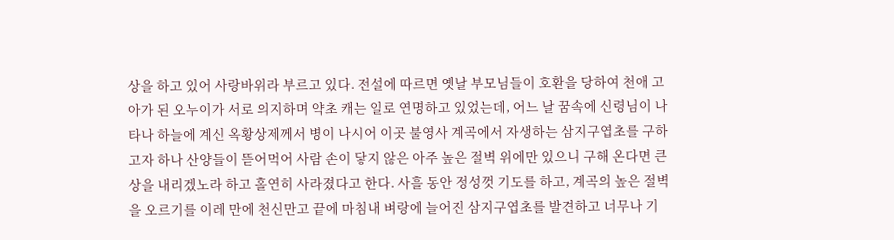상을 하고 있어 사랑바위라 부르고 있다. 전설에 따르면 옛날 부모님들이 호환을 당하여 천애 고아가 된 오누이가 서로 의지하며 약초 캐는 일로 연명하고 있었는데, 어느 날 꿈속에 신령님이 나타나 하늘에 계신 옥황상제께서 병이 나시어 이곳 불영사 계곡에서 자생하는 삼지구엽초를 구하고자 하나 산양들이 뜯어먹어 사람 손이 닿지 않은 아주 높은 절벽 위에만 있으니 구해 온다면 큰 상을 내리겠노라 하고 홀연히 사라졌다고 한다. 사흘 동안 정성껏 기도를 하고, 계곡의 높은 절벽을 오르기를 이레 만에 천신만고 끝에 마침내 벼랑에 늘어진 삼지구엽초를 발견하고 너무나 기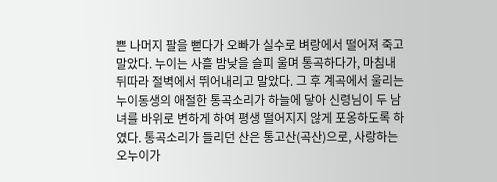쁜 나머지 팔을 뻗다가 오빠가 실수로 벼랑에서 떨어져 죽고 말았다. 누이는 사흘 밤낮을 슬피 울며 통곡하다가, 마침내 뒤따라 절벽에서 뛰어내리고 말았다. 그 후 계곡에서 울리는 누이동생의 애절한 통곡소리가 하늘에 닿아 신령님이 두 남녀를 바위로 변하게 하여 평생 떨어지지 않게 포옹하도록 하였다. 통곡소리가 들리던 산은 통고산(곡산)으로, 사랑하는 오누이가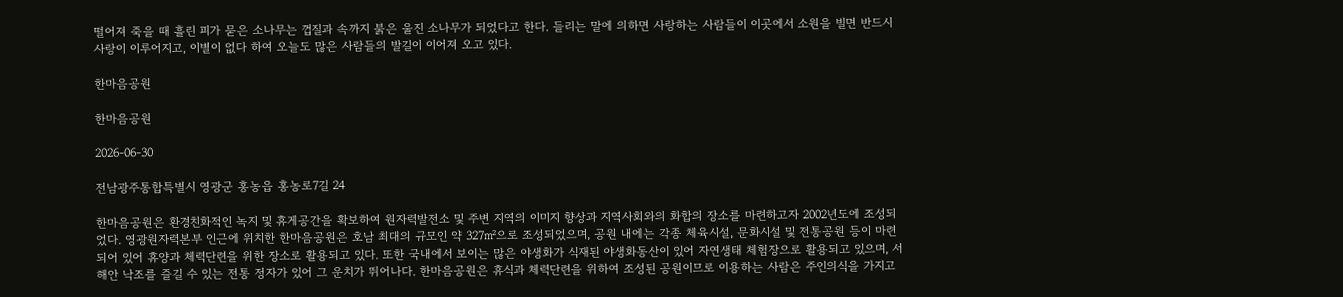떨어져 죽을 때 흘린 피가 묻은 소나무는 껍질과 속까지 붉은 울진 소나무가 되었다고 한다. 들리는 말에 의하면 사랑하는 사람들이 이곳에서 소원을 빌면 반드시 사랑이 이루어지고, 이별이 없다 하여 오늘도 많은 사람들의 발길이 이어져 오고 있다.

한마음공원

한마음공원

2026-06-30

전남광주통합특별시 영광군 홍농읍 홍농로7길 24

한마음공원은 환경친화적인 녹지 및 휴게공간을 확보하여 원자력발전소 및 주변 지역의 이미지 향상과 지역사회와의 화합의 장소를 마련하고자 2002년도에 조성되었다. 영광원자력본부 인근에 위치한 한마음공원은 호남 최대의 규모인 약 327㎡으로 조성되었으며, 공원 내에는 각종 체육시설, 문화시설 및 전통공원 등이 마련되어 있어 휴양과 체력단련을 위한 장소로 활용되고 있다. 또한 국내에서 보이는 많은 야생화가 식재된 야생화동산이 있어 자연생태 체험장으로 활용되고 있으며, 서해안 낙조를 즐길 수 있는 전통 정자가 있어 그 운치가 뛰어나다. 한마음공원은 휴식과 체력단련을 위하여 조성된 공원이므로 이용하는 사람은 주인의식을 가지고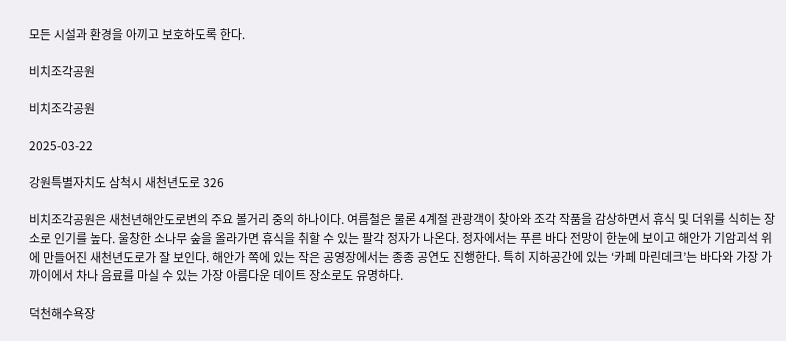모든 시설과 환경을 아끼고 보호하도록 한다.

비치조각공원

비치조각공원

2025-03-22

강원특별자치도 삼척시 새천년도로 326

비치조각공원은 새천년해안도로변의 주요 볼거리 중의 하나이다. 여름철은 물론 4계절 관광객이 찾아와 조각 작품을 감상하면서 휴식 및 더위를 식히는 장소로 인기를 높다. 울창한 소나무 숲을 올라가면 휴식을 취할 수 있는 팔각 정자가 나온다. 정자에서는 푸른 바다 전망이 한눈에 보이고 해안가 기암괴석 위에 만들어진 새천년도로가 잘 보인다. 해안가 쪽에 있는 작은 공영장에서는 종종 공연도 진행한다. 특히 지하공간에 있는 ‘카페 마린데크’는 바다와 가장 가까이에서 차나 음료를 마실 수 있는 가장 아름다운 데이트 장소로도 유명하다.

덕천해수욕장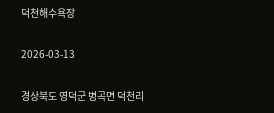덕천해수욕장

2026-03-13

경상북도 영덕군 병곡면 덕천리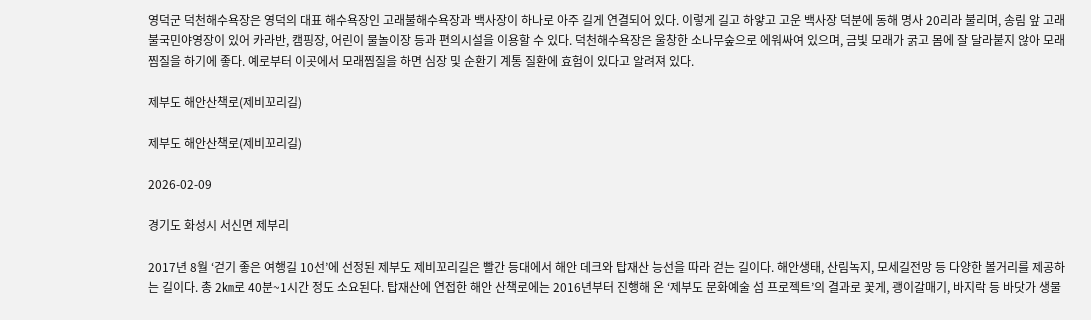영덕군 덕천해수욕장은 영덕의 대표 해수욕장인 고래불해수욕장과 백사장이 하나로 아주 길게 연결되어 있다. 이렇게 길고 하얗고 고운 백사장 덕분에 동해 명사 20리라 불리며, 송림 앞 고래불국민야영장이 있어 카라반, 캠핑장, 어린이 물놀이장 등과 편의시설을 이용할 수 있다. 덕천해수욕장은 울창한 소나무숲으로 에워싸여 있으며, 금빛 모래가 굵고 몸에 잘 달라붙지 않아 모래찜질을 하기에 좋다. 예로부터 이곳에서 모래찜질을 하면 심장 및 순환기 계통 질환에 효험이 있다고 알려져 있다.

제부도 해안산책로(제비꼬리길)

제부도 해안산책로(제비꼬리길)

2026-02-09

경기도 화성시 서신면 제부리

2017년 8월 ‘걷기 좋은 여행길 10선’에 선정된 제부도 제비꼬리길은 빨간 등대에서 해안 데크와 탑재산 능선을 따라 걷는 길이다. 해안생태, 산림녹지, 모세길전망 등 다양한 볼거리를 제공하는 길이다. 총 2㎞로 40분~1시간 정도 소요된다. 탑재산에 연접한 해안 산책로에는 2016년부터 진행해 온 ‘제부도 문화예술 섬 프로젝트’의 결과로 꽃게, 괭이갈매기, 바지락 등 바닷가 생물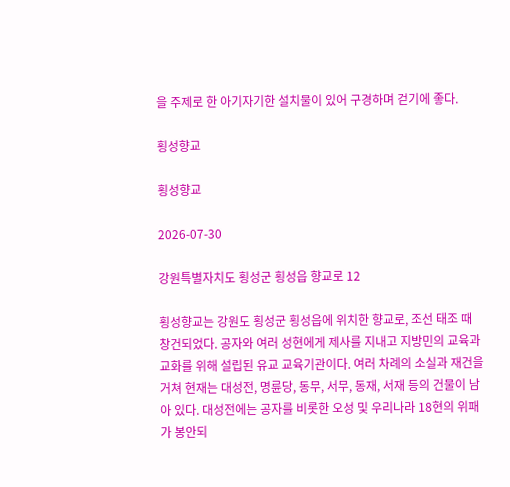을 주제로 한 아기자기한 설치물이 있어 구경하며 걷기에 좋다.

횡성향교

횡성향교

2026-07-30

강원특별자치도 횡성군 횡성읍 향교로 12

횡성향교는 강원도 횡성군 횡성읍에 위치한 향교로, 조선 태조 때 창건되었다. 공자와 여러 성현에게 제사를 지내고 지방민의 교육과 교화를 위해 설립된 유교 교육기관이다. 여러 차례의 소실과 재건을 거쳐 현재는 대성전, 명륜당, 동무, 서무, 동재, 서재 등의 건물이 남아 있다. 대성전에는 공자를 비롯한 오성 및 우리나라 18현의 위패가 봉안되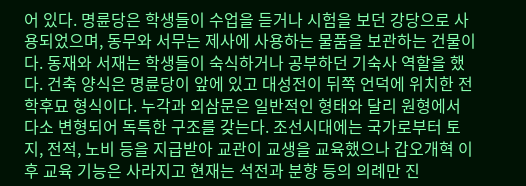어 있다. 명륜당은 학생들이 수업을 듣거나 시험을 보던 강당으로 사용되었으며, 동무와 서무는 제사에 사용하는 물품을 보관하는 건물이다. 동재와 서재는 학생들이 숙식하거나 공부하던 기숙사 역할을 했다. 건축 양식은 명륜당이 앞에 있고 대성전이 뒤쪽 언덕에 위치한 전학후묘 형식이다. 누각과 외삼문은 일반적인 형태와 달리 원형에서 다소 변형되어 독특한 구조를 갖는다. 조선시대에는 국가로부터 토지, 전적, 노비 등을 지급받아 교관이 교생을 교육했으나 갑오개혁 이후 교육 기능은 사라지고 현재는 석전과 분향 등의 의례만 진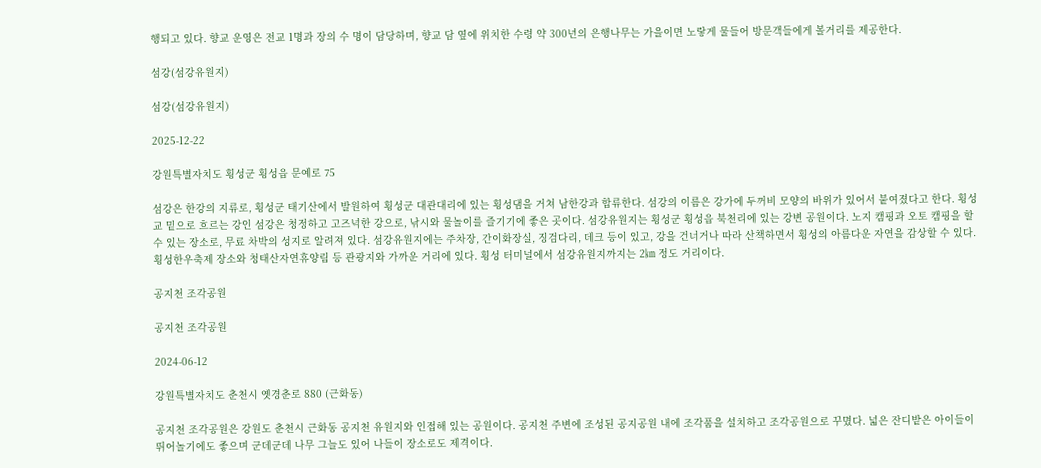행되고 있다. 향교 운영은 전교 1명과 장의 수 명이 담당하며, 향교 담 옆에 위치한 수령 약 300년의 은행나무는 가을이면 노랗게 물들어 방문객들에게 볼거리를 제공한다.

섬강(섬강유원지)

섬강(섬강유원지)

2025-12-22

강원특별자치도 횡성군 횡성읍 문예로 75

섬강은 한강의 지류로, 횡성군 태기산에서 발원하여 횡성군 대관대리에 있는 횡성댐을 거쳐 남한강과 합류한다. 섬강의 이름은 강가에 두꺼비 모양의 바위가 있어서 붙여졌다고 한다. 횡성교 밑으로 흐르는 강인 섬강은 청정하고 고즈넉한 강으로, 낚시와 물놀이를 즐기기에 좋은 곳이다. 섬강유원지는 횡성군 횡성읍 북천리에 있는 강변 공원이다. 노지 캠핑과 오토 캠핑을 할 수 있는 장소로, 무료 차박의 성지로 알려져 있다. 섬강유원지에는 주차장, 간이화장실, 징검다리, 데크 등이 있고, 강을 건너거나 따라 산책하면서 횡성의 아름다운 자연을 감상할 수 있다. 횡성한우축제 장소와 청태산자연휴양림 등 관광지와 가까운 거리에 있다. 횡성 터미널에서 섬강유원지까지는 2㎞ 정도 거리이다.

공지천 조각공원

공지천 조각공원

2024-06-12

강원특별자치도 춘천시 옛경춘로 880 (근화동)

공지천 조각공원은 강원도 춘천시 근화동 공지천 유원지와 인접해 있는 공원이다. 공지천 주변에 조성된 공지공원 내에 조각품을 설치하고 조각공원으로 꾸몄다. 넓은 잔디밭은 아이들이 뛰어놀기에도 좋으며 군데군데 나무 그늘도 있어 나들이 장소로도 제격이다.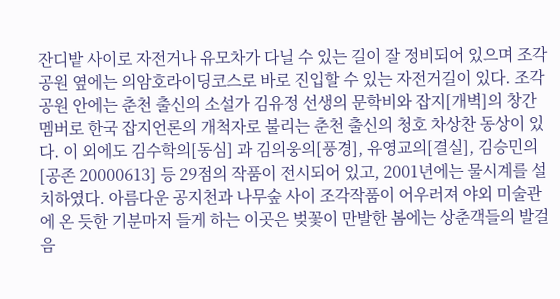잔디밭 사이로 자전거나 유모차가 다닐 수 있는 길이 잘 정비되어 있으며 조각공원 옆에는 의암호라이딩코스로 바로 진입할 수 있는 자전거길이 있다. 조각공원 안에는 춘천 출신의 소설가 김유정 선생의 문학비와 잡지[개벽]의 창간 멤버로 한국 잡지언론의 개척자로 불리는 춘천 출신의 청호 차상찬 동상이 있다. 이 외에도 김수학의[동심] 과 김의웅의[풍경], 유영교의[결실], 김승민의[공존 20000613] 등 29점의 작품이 전시되어 있고, 2001년에는 물시계를 설치하였다. 아름다운 공지천과 나무숲 사이 조각작품이 어우러져 야외 미술관에 온 듯한 기분마저 들게 하는 이곳은 벚꽃이 만발한 봄에는 상춘객들의 발걸음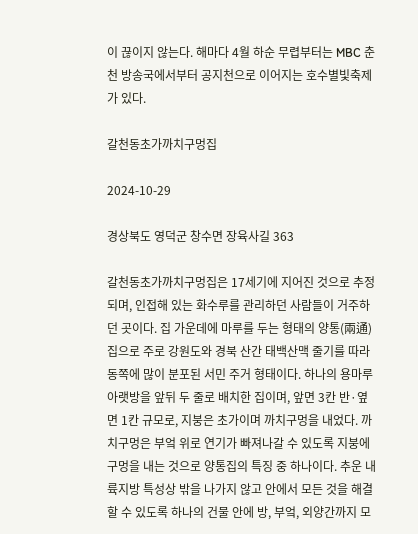이 끊이지 않는다. 해마다 4월 하순 무렵부터는 MBC 춘천 방송국에서부터 공지천으로 이어지는 호수별빛축제가 있다.

갈천동초가까치구멍집

2024-10-29

경상북도 영덕군 창수면 장육사길 363

갈천동초가까치구멍집은 17세기에 지어진 것으로 추정되며, 인접해 있는 화수루를 관리하던 사람들이 거주하던 곳이다. 집 가운데에 마루를 두는 형태의 양통(兩通)집으로 주로 강원도와 경북 산간 태백산맥 줄기를 따라 동쪽에 많이 분포된 서민 주거 형태이다. 하나의 용마루 아랫방을 앞뒤 두 줄로 배치한 집이며, 앞면 3칸 반·옆면 1칸 규모로, 지붕은 초가이며 까치구멍을 내었다. 까치구멍은 부엌 위로 연기가 빠져나갈 수 있도록 지붕에 구멍을 내는 것으로 양통집의 특징 중 하나이다. 추운 내륙지방 특성상 밖을 나가지 않고 안에서 모든 것을 해결할 수 있도록 하나의 건물 안에 방, 부엌, 외양간까지 모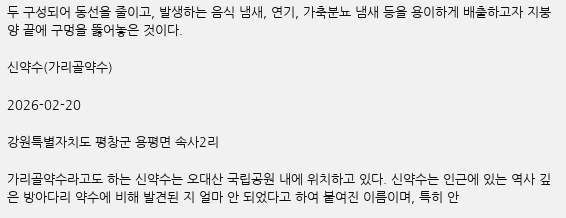두 구성되어 동선을 줄이고, 발생하는 음식 냄새, 연기, 가축분뇨 냄새 등을 용이하게 배출하고자 지붕 양 끝에 구멍을 뚫어놓은 것이다.

신약수(가리골약수)

2026-02-20

강원특별자치도 평창군 용평면 속사2리

가리골약수라고도 하는 신약수는 오대산 국립공원 내에 위치하고 있다. 신약수는 인근에 있는 역사 깊은 방아다리 약수에 비해 발견된 지 얼마 안 되었다고 하여 붙여진 이름이며, 특히 안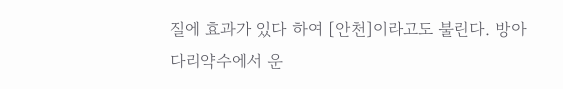질에 효과가 있다 하여 [안천]이라고도 불린다. 방아다리약수에서 운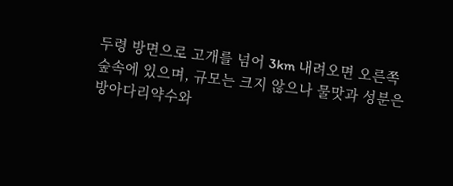두령 방면으로 고개를 넘어 3km 내려오면 오른쪽 숲속에 있으며, 규모는 크지 않으나 물맛과 성분은 방아다리약수와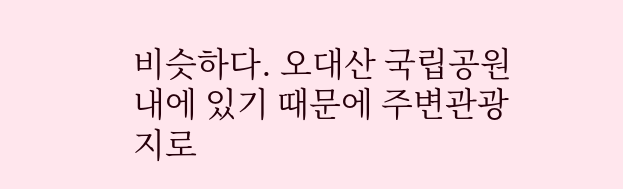비슷하다. 오대산 국립공원 내에 있기 때문에 주변관광지로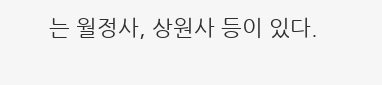는 월정사, 상원사 등이 있다.